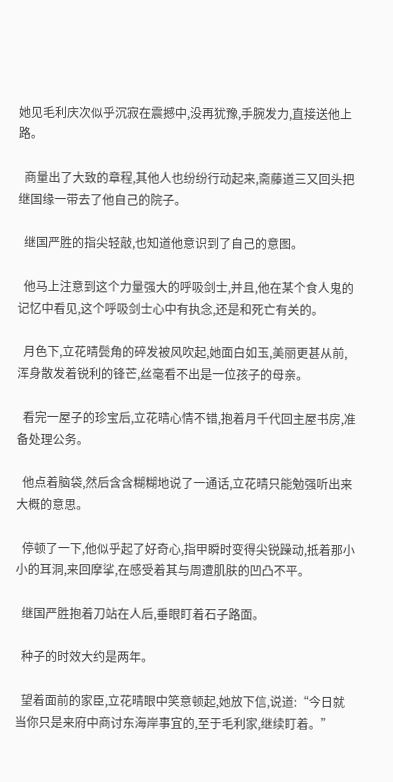她见毛利庆次似乎沉寂在震撼中,没再犹豫,手腕发力,直接送他上路。

  商量出了大致的章程,其他人也纷纷行动起来,斋藤道三又回头把继国缘一带去了他自己的院子。

  继国严胜的指尖轻敲,也知道他意识到了自己的意图。

  他马上注意到这个力量强大的呼吸剑士,并且,他在某个食人鬼的记忆中看见,这个呼吸剑士心中有执念,还是和死亡有关的。

  月色下,立花晴鬓角的碎发被风吹起,她面白如玉,美丽更甚从前,浑身散发着锐利的锋芒,丝毫看不出是一位孩子的母亲。

  看完一屋子的珍宝后,立花晴心情不错,抱着月千代回主屋书房,准备处理公务。

  他点着脑袋,然后含含糊糊地说了一通话,立花晴只能勉强听出来大概的意思。

  停顿了一下,他似乎起了好奇心,指甲瞬时变得尖锐躁动,抵着那小小的耳洞,来回摩挲,在感受着其与周遭肌肤的凹凸不平。

  继国严胜抱着刀站在人后,垂眼盯着石子路面。

  种子的时效大约是两年。

  望着面前的家臣,立花晴眼中笑意顿起,她放下信,说道:“今日就当你只是来府中商讨东海岸事宜的,至于毛利家,继续盯着。”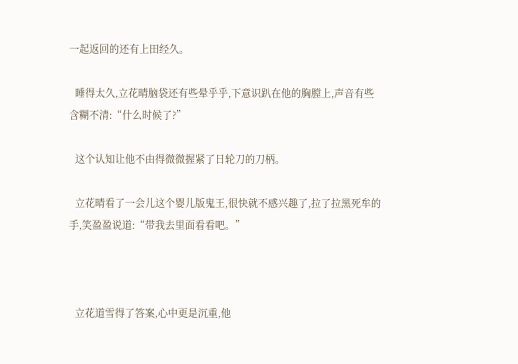一起返回的还有上田经久。

  睡得太久,立花晴脑袋还有些晕乎乎,下意识趴在他的胸膛上,声音有些含糊不清:“什么时候了?”

  这个认知让他不由得微微握紧了日轮刀的刀柄。

  立花晴看了一会儿这个婴儿版鬼王,很快就不感兴趣了,拉了拉黑死牟的手,笑盈盈说道:“带我去里面看看吧。”



  立花道雪得了答案,心中更是沉重,他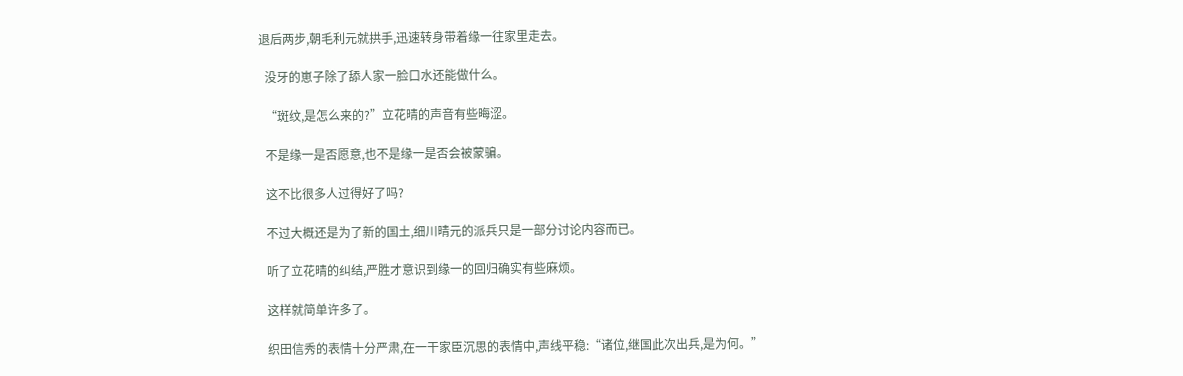退后两步,朝毛利元就拱手,迅速转身带着缘一往家里走去。

  没牙的崽子除了舔人家一脸口水还能做什么。

  “斑纹,是怎么来的?”立花晴的声音有些晦涩。

  不是缘一是否愿意,也不是缘一是否会被蒙骗。

  这不比很多人过得好了吗?

  不过大概还是为了新的国土,细川晴元的派兵只是一部分讨论内容而已。

  听了立花晴的纠结,严胜才意识到缘一的回归确实有些麻烦。

  这样就简单许多了。

  织田信秀的表情十分严肃,在一干家臣沉思的表情中,声线平稳:“诸位,继国此次出兵,是为何。”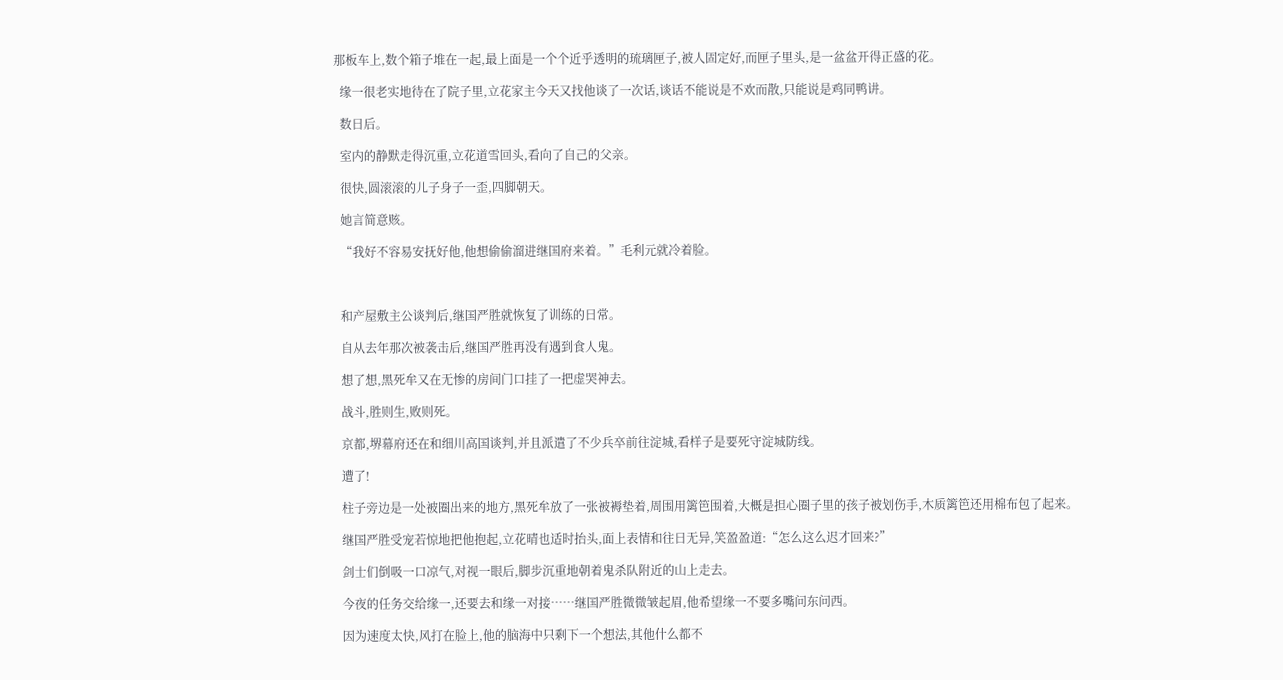那板车上,数个箱子堆在一起,最上面是一个个近乎透明的琉璃匣子,被人固定好,而匣子里头,是一盆盆开得正盛的花。

  缘一很老实地待在了院子里,立花家主今天又找他谈了一次话,谈话不能说是不欢而散,只能说是鸡同鸭讲。

  数日后。

  室内的静默走得沉重,立花道雪回头,看向了自己的父亲。

  很快,圆滚滚的儿子身子一歪,四脚朝天。

  她言简意赅。

  “我好不容易安抚好他,他想偷偷溜进继国府来着。”毛利元就冷着脸。



  和产屋敷主公谈判后,继国严胜就恢复了训练的日常。

  自从去年那次被袭击后,继国严胜再没有遇到食人鬼。

  想了想,黑死牟又在无惨的房间门口挂了一把虚哭神去。

  战斗,胜则生,败则死。

  京都,堺幕府还在和细川高国谈判,并且派遣了不少兵卒前往淀城,看样子是要死守淀城防线。

  遭了!

  柱子旁边是一处被圈出来的地方,黑死牟放了一张被褥垫着,周围用篱笆围着,大概是担心圈子里的孩子被划伤手,木质篱笆还用棉布包了起来。

  继国严胜受宠若惊地把他抱起,立花晴也适时抬头,面上表情和往日无异,笑盈盈道:“怎么这么迟才回来?”

  剑士们倒吸一口凉气,对视一眼后,脚步沉重地朝着鬼杀队附近的山上走去。

  今夜的任务交给缘一,还要去和缘一对接……继国严胜微微皱起眉,他希望缘一不要多嘴问东问西。

  因为速度太快,风打在脸上,他的脑海中只剩下一个想法,其他什么都不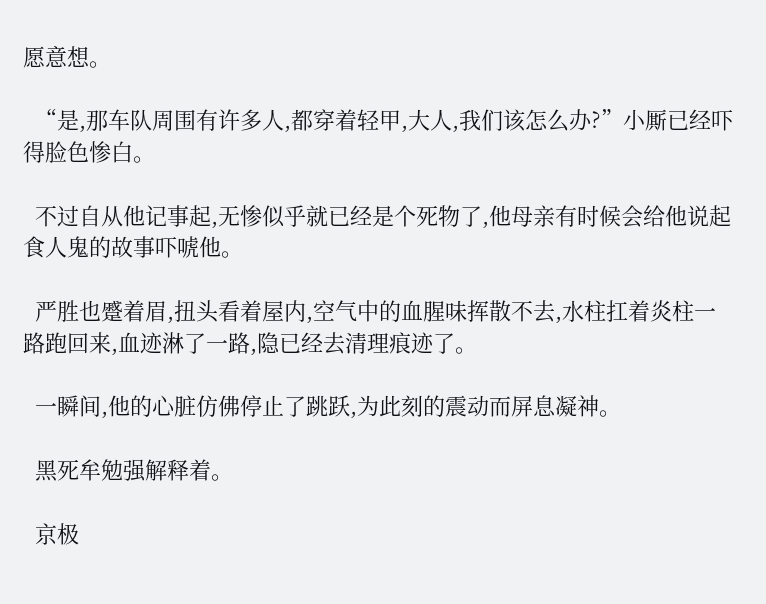愿意想。

  “是,那车队周围有许多人,都穿着轻甲,大人,我们该怎么办?”小厮已经吓得脸色惨白。

  不过自从他记事起,无惨似乎就已经是个死物了,他母亲有时候会给他说起食人鬼的故事吓唬他。

  严胜也蹙着眉,扭头看着屋内,空气中的血腥味挥散不去,水柱扛着炎柱一路跑回来,血迹淋了一路,隐已经去清理痕迹了。

  一瞬间,他的心脏仿佛停止了跳跃,为此刻的震动而屏息凝神。

  黑死牟勉强解释着。

  京极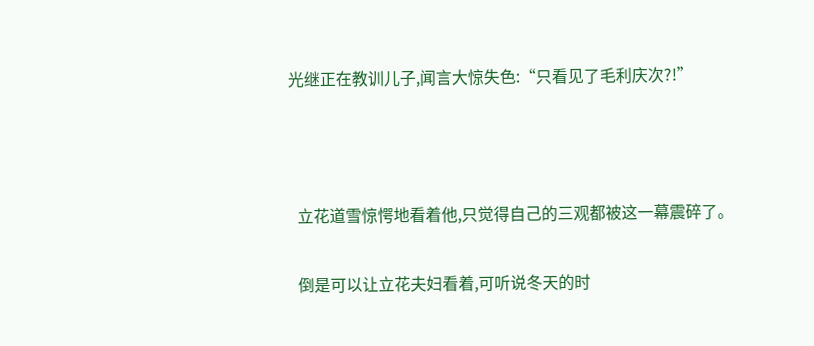光继正在教训儿子,闻言大惊失色:“只看见了毛利庆次?!”



  立花道雪惊愕地看着他,只觉得自己的三观都被这一幕震碎了。

  倒是可以让立花夫妇看着,可听说冬天的时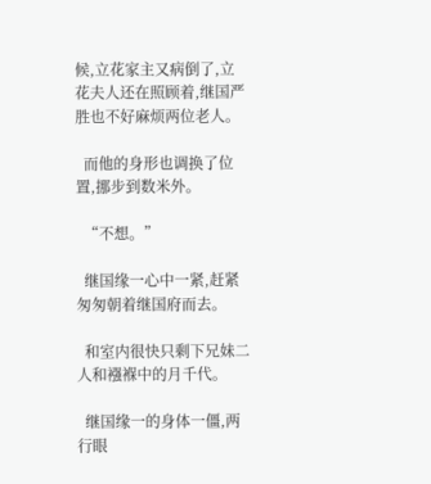候,立花家主又病倒了,立花夫人还在照顾着,继国严胜也不好麻烦两位老人。

  而他的身形也调换了位置,挪步到数米外。

  “不想。”

  继国缘一心中一紧,赶紧匆匆朝着继国府而去。

  和室内很快只剩下兄妹二人和襁褓中的月千代。

  继国缘一的身体一僵,两行眼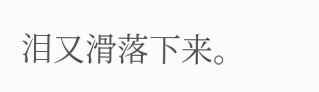泪又滑落下来。